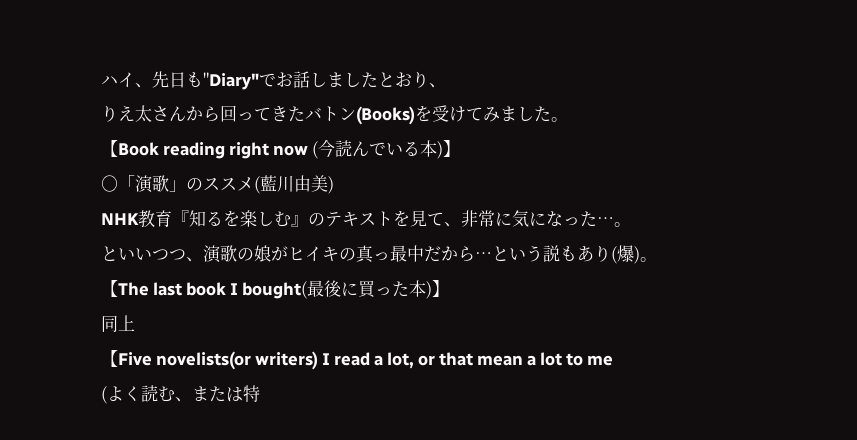ハイ、先日も"Diary"でお話しましたとおり、
りえ太さんから回ってきたバトン(Books)を受けてみました。
【Book reading right now (今読んでいる本)】
○「演歌」のススメ(藍川由美)
NHK教育『知るを楽しむ』のテキストを見て、非常に気になった…。
といいつつ、演歌の娘がヒイキの真っ最中だから…という説もあり(爆)。
【The last book I bought(最後に買った本)】
同上
【Five novelists(or writers) I read a lot, or that mean a lot to me
(よく読む、または特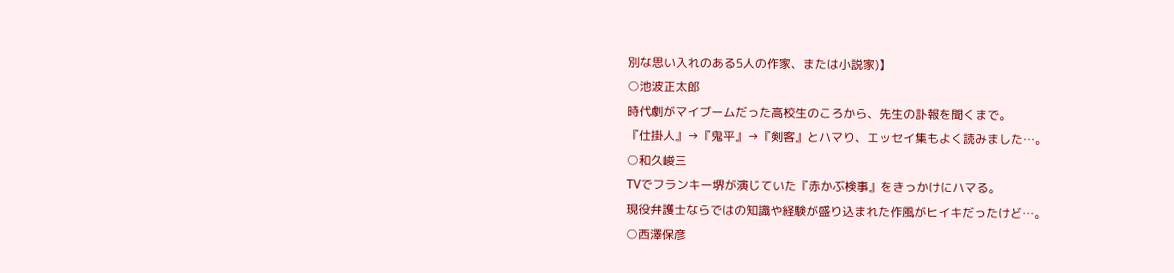別な思い入れのある5人の作家、または小説家)】
○池波正太郎
時代劇がマイブームだった高校生のころから、先生の訃報を聞くまで。
『仕掛人』→『鬼平』→『剣客』とハマり、エッセイ集もよく読みました…。
○和久峻三
TVでフランキー堺が演じていた『赤かぶ検事』をきっかけにハマる。
現役弁護士ならではの知識や経験が盛り込まれた作風がヒイキだったけど…。
○西澤保彦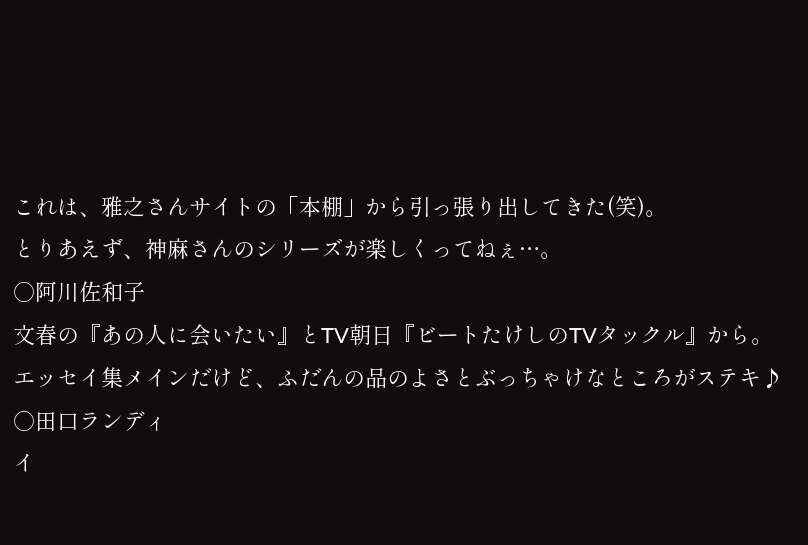これは、雅之さんサイトの「本棚」から引っ張り出してきた(笑)。
とりあえず、神麻さんのシリーズが楽しくってねぇ…。
○阿川佐和子
文春の『あの人に会いたい』とTV朝日『ビートたけしのTVタックル』から。
エッセイ集メインだけど、ふだんの品のよさとぶっちゃけなところがステキ♪
○田口ランディ
イ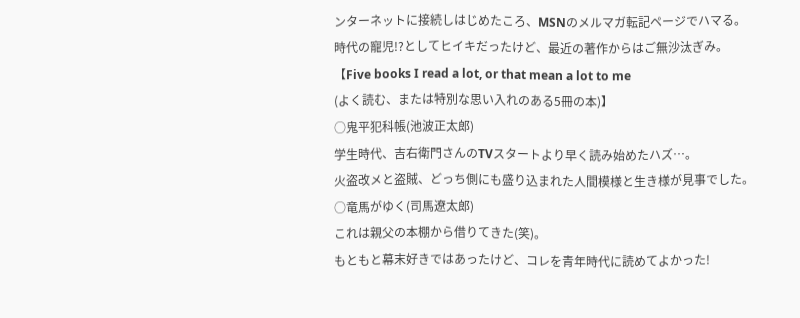ンターネットに接続しはじめたころ、MSNのメルマガ転記ページでハマる。
時代の寵児!?としてヒイキだったけど、最近の著作からはご無沙汰ぎみ。
【Five books I read a lot, or that mean a lot to me
(よく読む、または特別な思い入れのある5冊の本)】
○鬼平犯科帳(池波正太郎)
学生時代、吉右衛門さんのTVスタートより早く読み始めたハズ…。
火盗改メと盗賊、どっち側にも盛り込まれた人間模様と生き様が見事でした。
○竜馬がゆく(司馬遼太郎)
これは親父の本棚から借りてきた(笑)。
もともと幕末好きではあったけど、コレを青年時代に読めてよかった!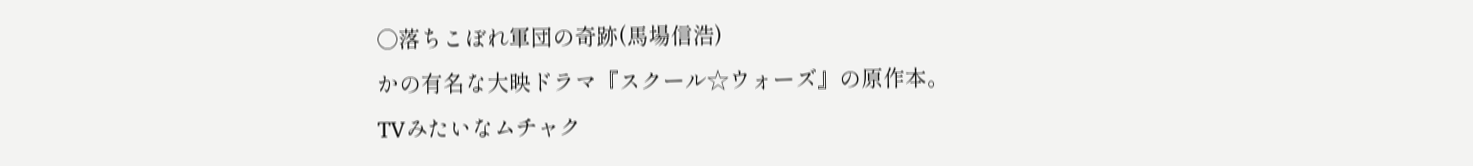○落ちこぼれ軍団の奇跡(馬場信浩)
かの有名な大映ドラマ『スクール☆ウォーズ』の原作本。
TVみたいなムチャク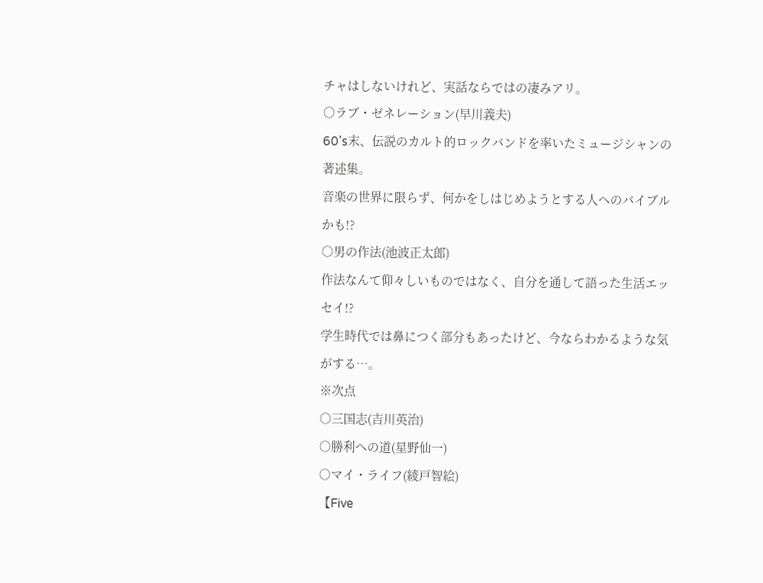チャはしないけれど、実話ならではの凄みアリ。
○ラブ・ゼネレーション(早川義夫)
60's末、伝説のカルト的ロックバンドを率いたミュージシャンの著述集。
音楽の世界に限らず、何かをしはじめようとする人へのバイブルかも!?
○男の作法(池波正太郎)
作法なんて仰々しいものではなく、自分を通して語った生活エッセイ!?
学生時代では鼻につく部分もあったけど、今ならわかるような気がする…。
※次点
○三国志(吉川英治)
○勝利への道(星野仙一)
○マイ・ライフ(綾戸智絵)
【Five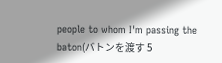people to whom I'm passing the baton(バトンを渡す 5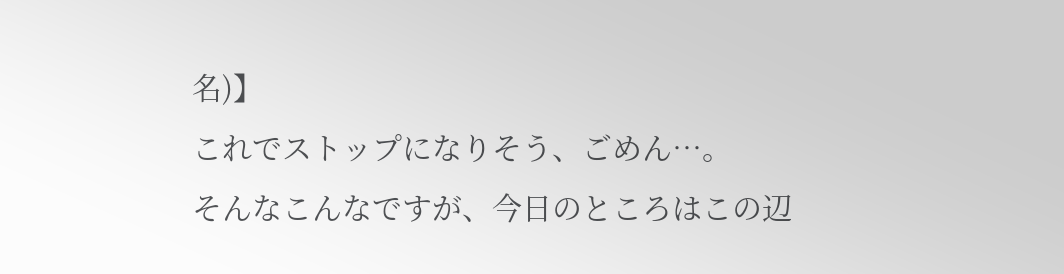名)】
これでストップになりそう、ごめん…。
そんなこんなですが、今日のところはこの辺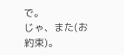で。
じゃ、また(お約束)。